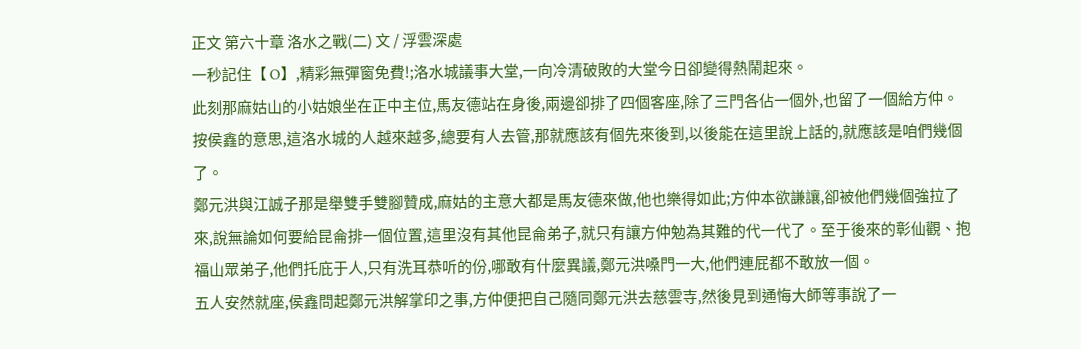正文 第六十章 洛水之戰(二) 文 / 浮雲深處
一秒記住【 O】,精彩無彈窗免費!;洛水城議事大堂,一向冷清破敗的大堂今日卻變得熱鬧起來。
此刻那麻姑山的小姑娘坐在正中主位,馬友德站在身後,兩邊卻排了四個客座,除了三門各佔一個外,也留了一個給方仲。按侯鑫的意思,這洛水城的人越來越多,總要有人去管,那就應該有個先來後到,以後能在這里說上話的,就應該是咱們幾個了。
鄭元洪與江誠子那是舉雙手雙腳贊成,麻姑的主意大都是馬友德來做,他也樂得如此;方仲本欲謙讓,卻被他們幾個強拉了來,說無論如何要給昆侖排一個位置,這里沒有其他昆侖弟子,就只有讓方仲勉為其難的代一代了。至于後來的彰仙觀、抱福山眾弟子,他們托庇于人,只有洗耳恭听的份,哪敢有什麼異議,鄭元洪嗓門一大,他們連屁都不敢放一個。
五人安然就座,侯鑫問起鄭元洪解掌印之事,方仲便把自己隨同鄭元洪去慈雲寺,然後見到通悔大師等事說了一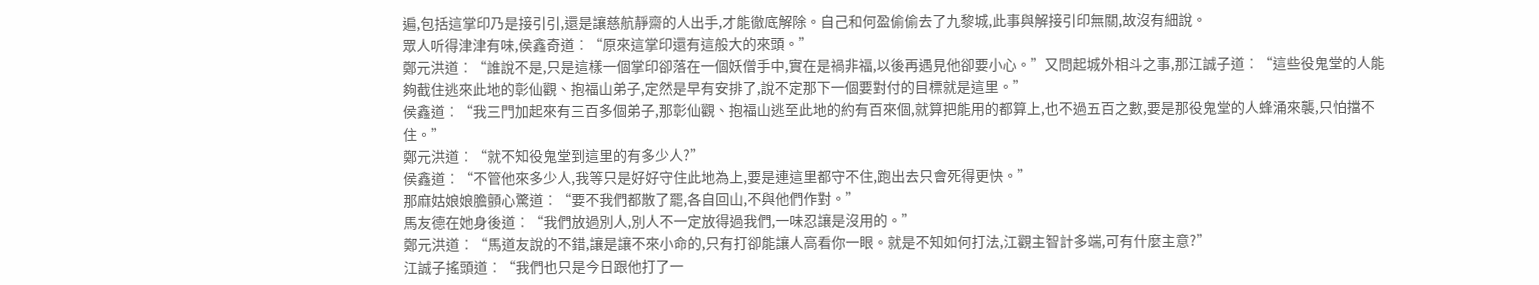遍,包括這掌印乃是接引引,還是讓慈航靜齋的人出手,才能徹底解除。自己和何盈偷偷去了九黎城,此事與解接引印無關,故沒有細說。
眾人听得津津有味,侯鑫奇道︰“原來這掌印還有這般大的來頭。”
鄭元洪道︰“誰說不是,只是這樣一個掌印卻落在一個妖僧手中,實在是禍非福,以後再遇見他卻要小心。”又問起城外相斗之事,那江誠子道︰“這些役鬼堂的人能夠截住逃來此地的彰仙觀、抱福山弟子,定然是早有安排了,說不定那下一個要對付的目標就是這里。”
侯鑫道︰“我三門加起來有三百多個弟子,那彰仙觀、抱福山逃至此地的約有百來個,就算把能用的都算上,也不過五百之數,要是那役鬼堂的人蜂涌來襲,只怕擋不住。”
鄭元洪道︰“就不知役鬼堂到這里的有多少人?”
侯鑫道︰“不管他來多少人,我等只是好好守住此地為上,要是連這里都守不住,跑出去只會死得更快。”
那麻姑娘娘膽顫心驚道︰“要不我們都散了罷,各自回山,不與他們作對。”
馬友德在她身後道︰“我們放過別人,別人不一定放得過我們,一味忍讓是沒用的。”
鄭元洪道︰“馬道友說的不錯,讓是讓不來小命的,只有打卻能讓人高看你一眼。就是不知如何打法,江觀主智計多端,可有什麼主意?”
江誠子搖頭道︰“我們也只是今日跟他打了一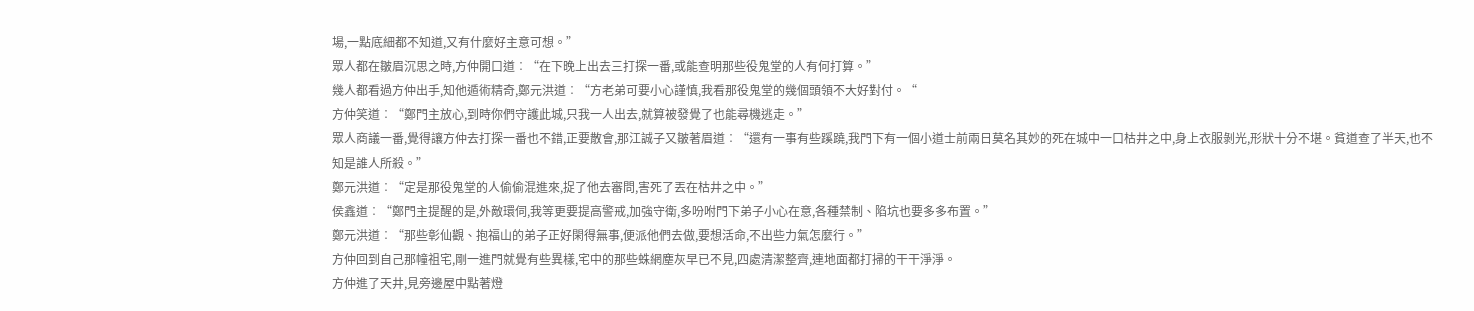場,一點底細都不知道,又有什麼好主意可想。”
眾人都在皺眉沉思之時,方仲開口道︰“在下晚上出去三打探一番,或能查明那些役鬼堂的人有何打算。”
幾人都看過方仲出手,知他遁術精奇,鄭元洪道︰“方老弟可要小心謹慎,我看那役鬼堂的幾個頭領不大好對付。“
方仲笑道︰“鄭門主放心,到時你們守護此城,只我一人出去,就算被發覺了也能尋機逃走。”
眾人商議一番,覺得讓方仲去打探一番也不錯,正要散會,那江誠子又皺著眉道︰“還有一事有些蹊蹺,我門下有一個小道士前兩日莫名其妙的死在城中一口枯井之中,身上衣服剝光,形狀十分不堪。貧道查了半天,也不知是誰人所殺。”
鄭元洪道︰“定是那役鬼堂的人偷偷混進來,捉了他去審問,害死了丟在枯井之中。”
侯鑫道︰“鄭門主提醒的是,外敵環伺,我等更要提高警戒,加強守衛,多吩咐門下弟子小心在意,各種禁制、陷坑也要多多布置。”
鄭元洪道︰“那些彰仙觀、抱福山的弟子正好閑得無事,便派他們去做,要想活命,不出些力氣怎麼行。”
方仲回到自己那幢祖宅,剛一進門就覺有些異樣,宅中的那些蛛網塵灰早已不見,四處清潔整齊,連地面都打掃的干干淨淨。
方仲進了天井,見旁邊屋中點著燈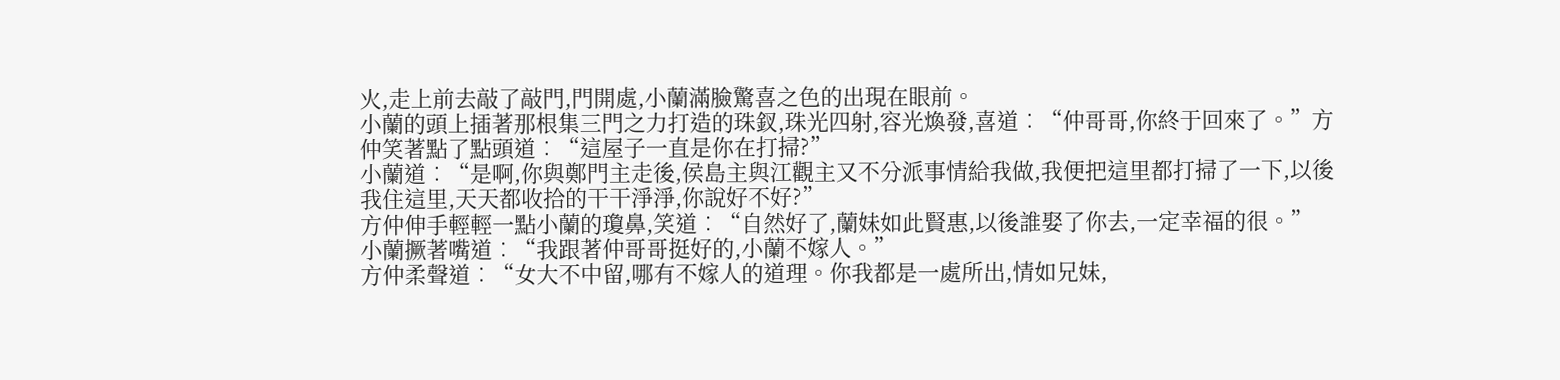火,走上前去敲了敲門,門開處,小蘭滿臉驚喜之色的出現在眼前。
小蘭的頭上插著那根集三門之力打造的珠釵,珠光四射,容光煥發,喜道︰“仲哥哥,你終于回來了。”方
仲笑著點了點頭道︰“這屋子一直是你在打掃?”
小蘭道︰“是啊,你與鄭門主走後,侯島主與江觀主又不分派事情給我做,我便把這里都打掃了一下,以後我住這里,天天都收拾的干干淨淨,你說好不好?”
方仲伸手輕輕一點小蘭的瓊鼻,笑道︰“自然好了,蘭妹如此賢惠,以後誰娶了你去,一定幸福的很。”
小蘭撅著嘴道︰“我跟著仲哥哥挺好的,小蘭不嫁人。”
方仲柔聲道︰“女大不中留,哪有不嫁人的道理。你我都是一處所出,情如兄妹,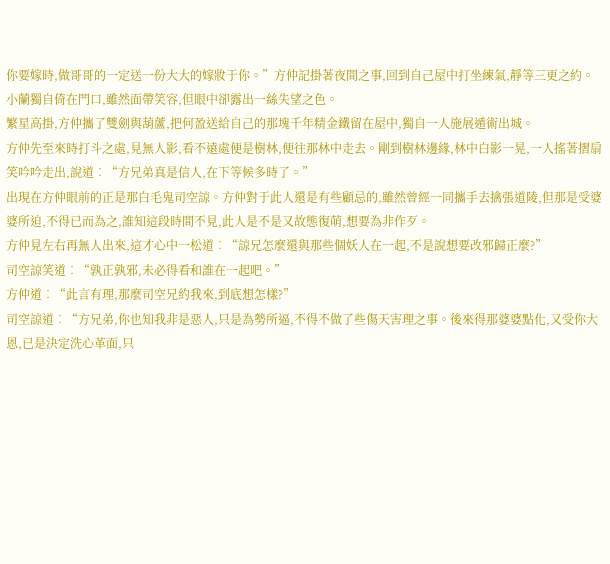你要嫁時,做哥哥的一定送一份大大的嫁妝于你。”方仲記掛著夜間之事,回到自己屋中打坐練氣,靜等三更之約。
小蘭獨自倚在門口,雖然面帶笑容,但眼中卻露出一絲失望之色。
繁星高掛,方仲攜了雙劍與葫蘆,把何盈送給自己的那塊千年精金鐵留在屋中,獨自一人施展遁術出城。
方仲先至來時打斗之處,見無人影,看不遠處便是樹林,便往那林中走去。剛到樹林邊緣,林中白影一晃,一人搖著摺扇笑吟吟走出,說道︰“方兄弟真是信人,在下等候多時了。”
出現在方仲眼前的正是那白毛鬼司空諒。方仲對于此人還是有些顧忌的,雖然曾經一同攜手去擒張道陵,但那是受婆婆所迫,不得已而為之,誰知這段時間不見,此人是不是又故態復萌,想要為非作歹。
方仲見左右再無人出來,這才心中一松道︰“諒兄怎麼還與那些個妖人在一起,不是說想要改邪歸正麼?”
司空諒笑道︰“孰正孰邪,未必得看和誰在一起吧。”
方仲道︰“此言有理,那麼司空兄約我來,到底想怎樣?”
司空諒道︰“方兄弟,你也知我非是惡人,只是為勢所逼,不得不做了些傷天害理之事。後來得那婆婆點化,又受你大恩,已是決定洗心革面,只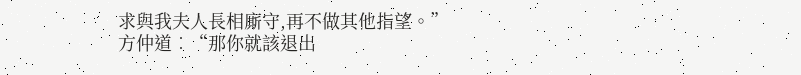求與我夫人長相廝守,再不做其他指望。”
方仲道︰“那你就該退出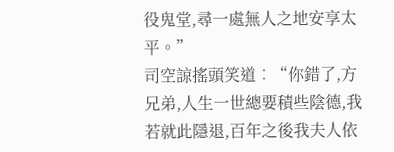役鬼堂,尋一處無人之地安享太平。”
司空諒搖頭笑道︰“你錯了,方兄弟,人生一世總要積些陰德,我若就此隱退,百年之後我夫人依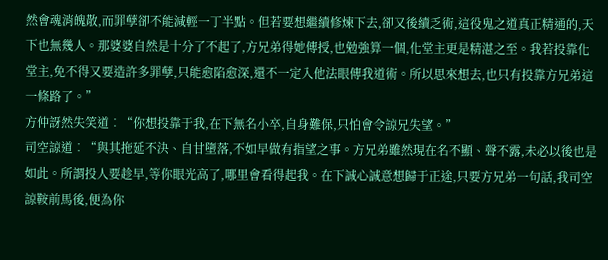然會魂消魄散,而罪孽卻不能減輕一丁半點。但若要想繼續修煉下去,卻又後續乏術,這役鬼之道真正精通的,天下也無幾人。那婆婆自然是十分了不起了,方兄弟得她傳授,也勉強算一個,化堂主更是精湛之至。我若投靠化堂主,免不得又要造許多罪孽,只能愈陷愈深,還不一定入他法眼傳我道術。所以思來想去,也只有投靠方兄弟這一條路了。”
方仲訝然失笑道︰“你想投靠于我,在下無名小卒,自身難保,只怕會令諒兄失望。”
司空諒道︰“與其拖延不決、自甘墮落,不如早做有指望之事。方兄弟雖然現在名不顯、聲不露,未必以後也是如此。所謂投人要趁早,等你眼光高了,哪里會看得起我。在下誠心誠意想歸于正途,只要方兄弟一句話,我司空諒鞍前馬後,便為你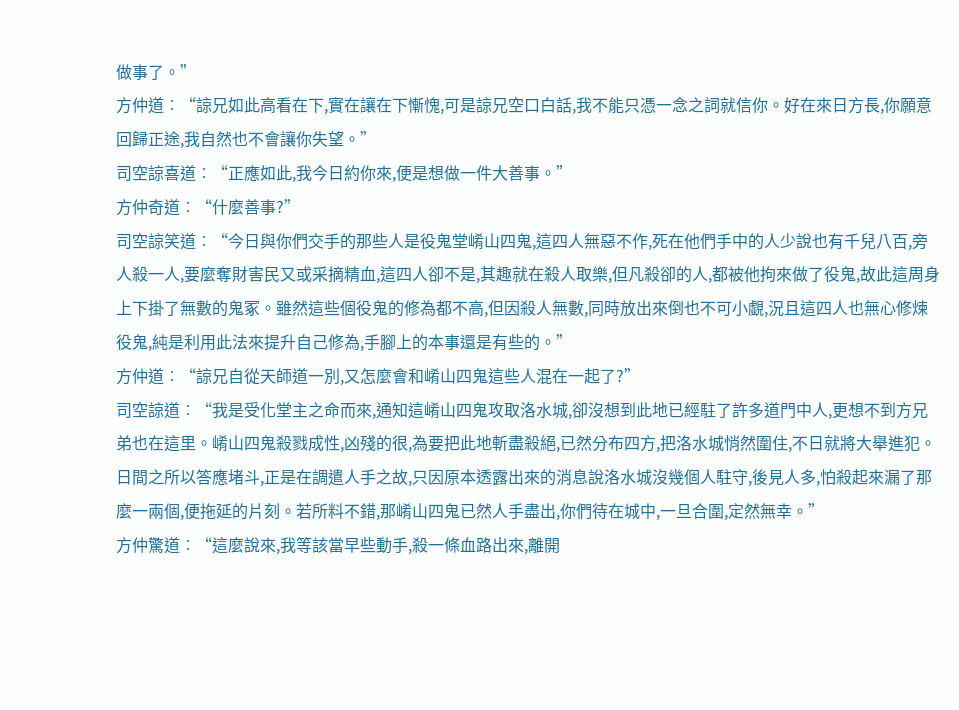做事了。”
方仲道︰“諒兄如此高看在下,實在讓在下慚愧,可是諒兄空口白話,我不能只憑一念之詞就信你。好在來日方長,你願意回歸正途,我自然也不會讓你失望。”
司空諒喜道︰“正應如此,我今日約你來,便是想做一件大善事。”
方仲奇道︰“什麼善事?”
司空諒笑道︰“今日與你們交手的那些人是役鬼堂崤山四鬼,這四人無惡不作,死在他們手中的人少說也有千兒八百,旁人殺一人,要麼奪財害民又或采摘精血,這四人卻不是,其趣就在殺人取樂,但凡殺卻的人,都被他拘來做了役鬼,故此這周身上下掛了無數的鬼冢。雖然這些個役鬼的修為都不高,但因殺人無數,同時放出來倒也不可小覷,況且這四人也無心修煉役鬼,純是利用此法來提升自己修為,手腳上的本事還是有些的。”
方仲道︰“諒兄自從天師道一別,又怎麼會和崤山四鬼這些人混在一起了?”
司空諒道︰“我是受化堂主之命而來,通知這崤山四鬼攻取洛水城,卻沒想到此地已經駐了許多道門中人,更想不到方兄弟也在這里。崤山四鬼殺戮成性,凶殘的很,為要把此地斬盡殺絕,已然分布四方,把洛水城悄然圍住,不日就將大舉進犯。日間之所以答應堵斗,正是在調遣人手之故,只因原本透露出來的消息說洛水城沒幾個人駐守,後見人多,怕殺起來漏了那麼一兩個,便拖延的片刻。若所料不錯,那崤山四鬼已然人手盡出,你們待在城中,一旦合圍,定然無幸。”
方仲驚道︰“這麼說來,我等該當早些動手,殺一條血路出來,離開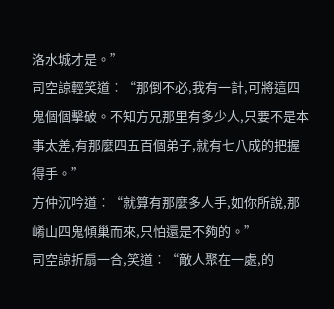洛水城才是。”
司空諒輕笑道︰“那倒不必,我有一計,可將這四鬼個個擊破。不知方兄那里有多少人,只要不是本事太差,有那麼四五百個弟子,就有七八成的把握得手。”
方仲沉吟道︰“就算有那麼多人手,如你所說,那崤山四鬼傾巢而來,只怕還是不夠的。”
司空諒折扇一合,笑道︰“敵人聚在一處,的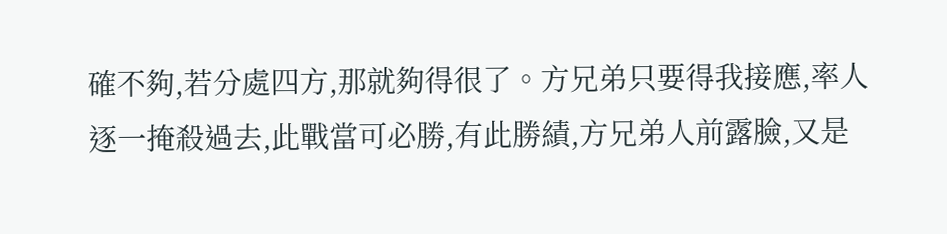確不夠,若分處四方,那就夠得很了。方兄弟只要得我接應,率人逐一掩殺過去,此戰當可必勝,有此勝績,方兄弟人前露臉,又是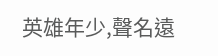英雄年少,聲名遠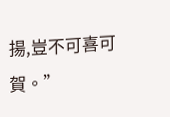揚,豈不可喜可賀。”